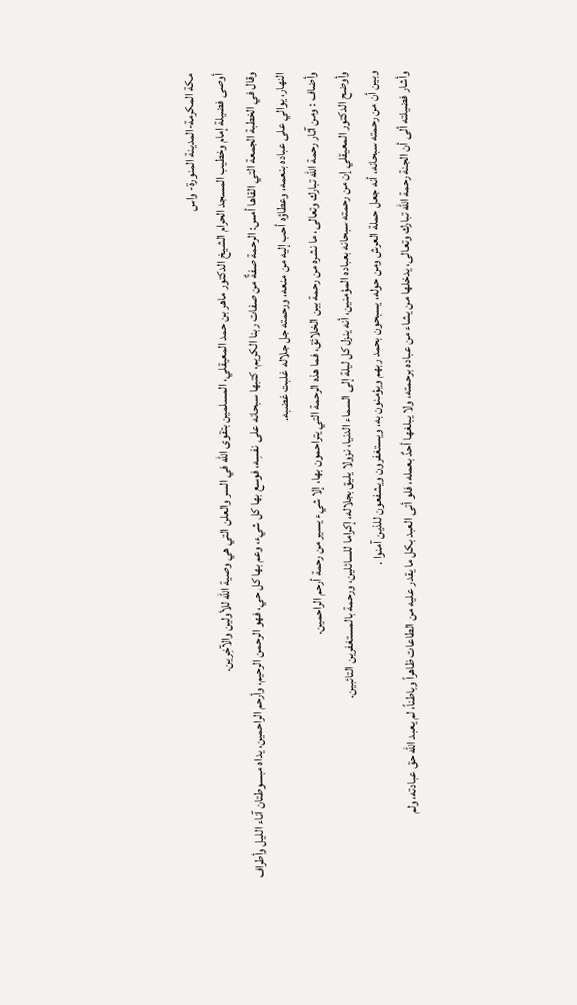مكة المكرمة-المدينة المنورة- واس
أوصى فضيلة إمام وخطيب المسجد الحرام الشيخ الدكتور ماهر بن حمد المعيقلي، المسلمين بتقوى الله في السر والعلن التي هي وصية الله للأولين والآخِرين.
وقال في الخطبة الجمعة التي القاها أمس: الرحمة صفةٌ من صفات ربنا الكريم، كتبها سبحانه على نفسِه، فوسع بها كل شيء، وعم بها كل حي، فهو الرحمن الرحيم، وأرحم الراحمين، يداه مبسوطتان آناء الليل وأطراف النهار، يوالي على عباده بنعمه، وعطاؤه أحب إليه من منعه، ورحمته جل جلاله غلبت غضبه.
وأضاف : ومن آثار رحمة الله تبارك وتعالى، ما نشره من رحمة بين الخلائق، فما هذه الرحمة التي يتراحمون بها، إلا شيء يسير من رحمة أرحم الراحمين.
وأوضح الدكتور المعيقلي إن من رحمته سبحانه بعباده المؤمنين، أنه ينزل كل ليلة إلى السماء الدنيا، نزولا يليق بجلاله، إكراما للسائلين، ورحمة بالمستغفرين التائبين.
وبين أن من رحمته سبحانه، أنه جعل حملة العرش ومن حوله، يسبحون بحمد ربهم ويؤمنون به، ويستغفرون ويشفعون للذين آمنوا .
وأشار فضيلته ألى أن الجنة رحمة الله تبارك وتعالى، يدخلها من يشاء من عباده برحمته، ولا يبلغها أحدٌ بعمله، فلو أتى العبد بكل ما يقدر عليه من الطاعات ظاهراً وباطناً، لم يعبد الله حق عبادته، ولم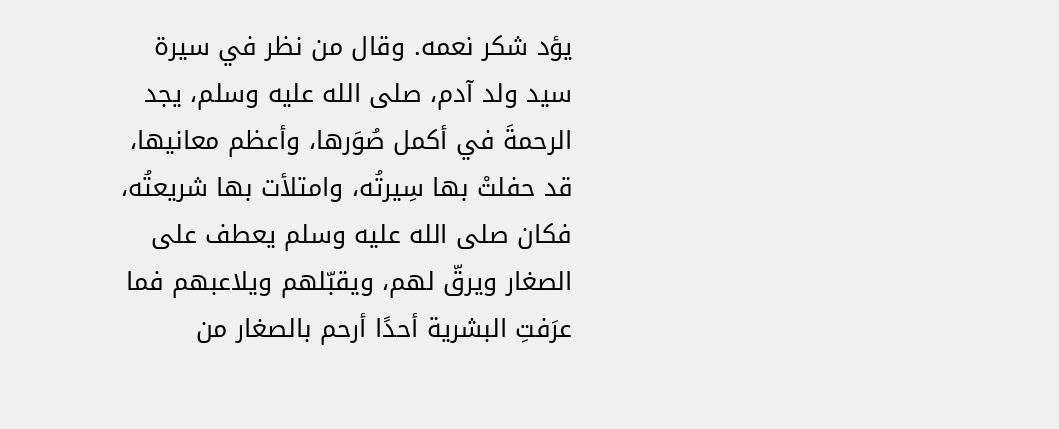يؤد شكر نعمه. وقال من نظر في سيرة سيد ولد آدم، صلى الله عليه وسلم، يجد الرحمةَ في أكمل صُوَرها، وأعظم معانيها، قد حفلتْ بها سِيرتُه، وامتلأت بها شريعتُه، فكان صلى الله عليه وسلم يعطف على الصغار ويرقّ لهم، ويقبّلهم ويلاعبهم فما عرَفتِ البشرية أحدًا أرحم بالصغار من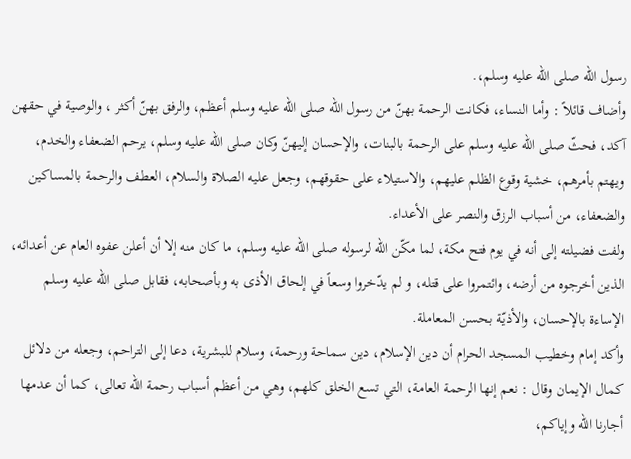رسول الله صلى الله عليه وسلم،.
وأضاف قائلاً : وأما النساء، فكانت الرحمة بهنّ من رسول الله صلى الله عليه وسلم أعظم، والرفق بهنّ أكثر ، والوصية في حقهن آكد، فحثّ صلى الله عليه وسلم على الرحمة بالبنات، والإحسان إليهنّ وكان صلى الله عليه وسلم، يرحم الضعفاء والخدم، ويهتم بأمرهم، خشية وقوع الظلم عليهم، والاستيلاء على حقوقهم، وجعل عليه الصلاة والسلام، العطف والرحمة بالمساكين والضعفاء، من أسباب الرزق والنصر على الأعداء.
ولفت فضيلته إلى أنه في يوم فتح مكة، لما مكّن الله لرسوله صلى الله عليه وسلم، ما كان منه إلا أن أعلن عفوه العام عن أعدائه، الذين أخرجوه من أرضه، وائتمروا على قتله، و لم يدّخروا وسعاً في إلحاق الأذى به وبأصحابه، فقابل صلى الله عليه وسلم الإساءة بالإحسان، والأذيّة بحسن المعاملة.
وأكد إمام وخطيب المسجد الحرام أن دين الإسلام، دين سماحة ورحمة، وسلام للبشرية، دعا إلى التراحم، وجعله من دلائل كمال الإيمان وقال : نعم إنها الرحمة العامة، التي تسع الخلق كلهم، وهي من أعظم أسباب رحمة الله تعالى، كما أن عدمها أجارنا الله وإياكم،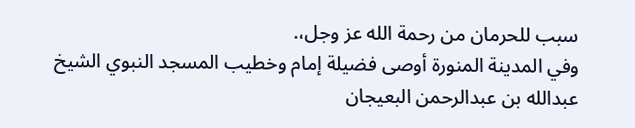سبب للحرمان من رحمة الله عز وجل،.
وفي المدينة المنورة أوصى فضيلة إمام وخطيب المسجد النبوي الشيخ عبدالله بن عبدالرحمن البعيجان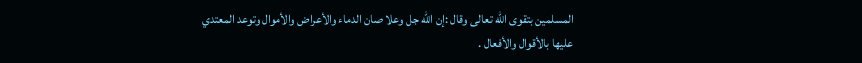المسلمين بتقوى الله تعالى وقال :إن الله جل وعلا صان الدماء والأعراض والأموال وتوعد المعتدي عليها بالأقوال والأفعال .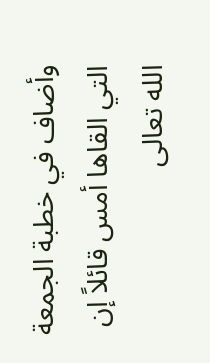وأضاف في خطبة الجمعة التي القاها أمس قائلاً إن الله تعالى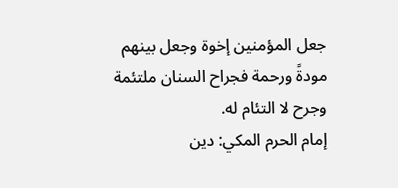جعل المؤمنين إخوة وجعل بينهم مودةً ورحمة فجراح السنان ملتئمة وجرح لا التئام له.
إمام الحرم المكي: دين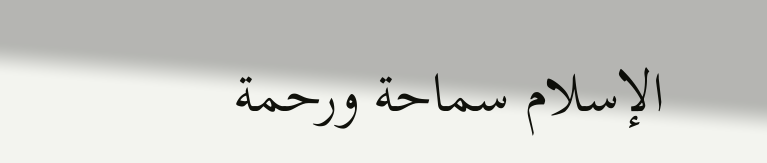الإسلام سماحة ورحمة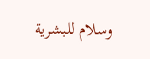وسلام للبشرية